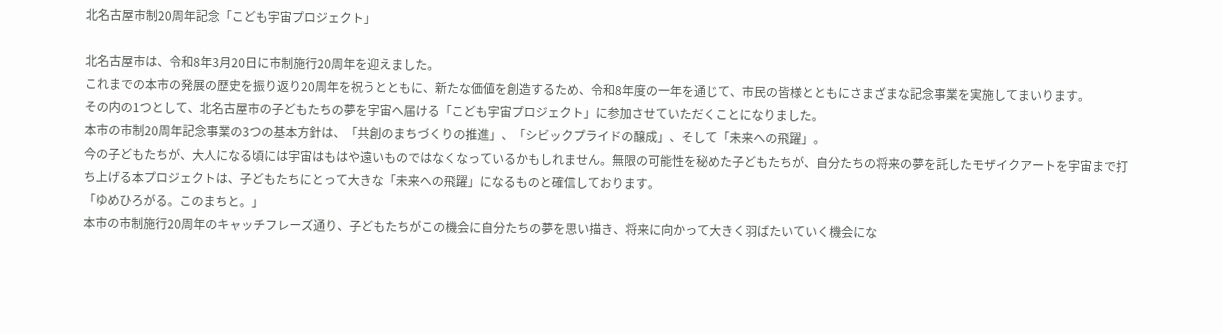北名古屋市制20周年記念「こども宇宙プロジェクト」

北名古屋市は、令和8年3月20日に市制施行20周年を迎えました。
これまでの本市の発展の歴史を振り返り20周年を祝うとともに、新たな価値を創造するため、令和8年度の一年を通じて、市民の皆様とともにさまざまな記念事業を実施してまいります。
その内の1つとして、北名古屋市の子どもたちの夢を宇宙へ届ける「こども宇宙プロジェクト」に参加させていただくことになりました。
本市の市制20周年記念事業の3つの基本方針は、「共創のまちづくりの推進」、「シビックプライドの醸成」、そして「未来への飛躍」。
今の子どもたちが、大人になる頃には宇宙はもはや遠いものではなくなっているかもしれません。無限の可能性を秘めた子どもたちが、自分たちの将来の夢を託したモザイクアートを宇宙まで打ち上げる本プロジェクトは、子どもたちにとって大きな「未来への飛躍」になるものと確信しております。
「ゆめひろがる。このまちと。」
本市の市制施行20周年のキャッチフレーズ通り、子どもたちがこの機会に自分たちの夢を思い描き、将来に向かって大きく羽ばたいていく機会にな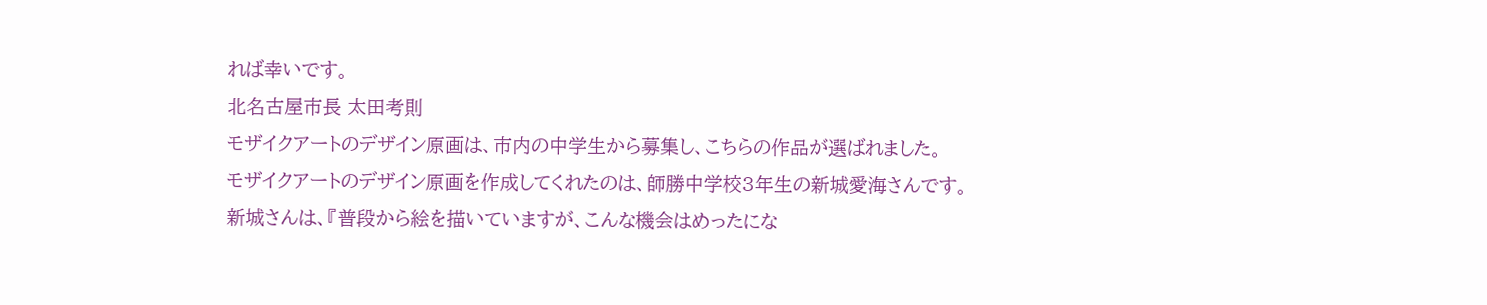れば幸いです。
北名古屋市長 太田考則
モザイクアートのデザイン原画は、市内の中学生から募集し、こちらの作品が選ばれました。
モザイクアートのデザイン原画を作成してくれたのは、師勝中学校3年生の新城愛海さんです。
新城さんは、『普段から絵を描いていますが、こんな機会はめったにな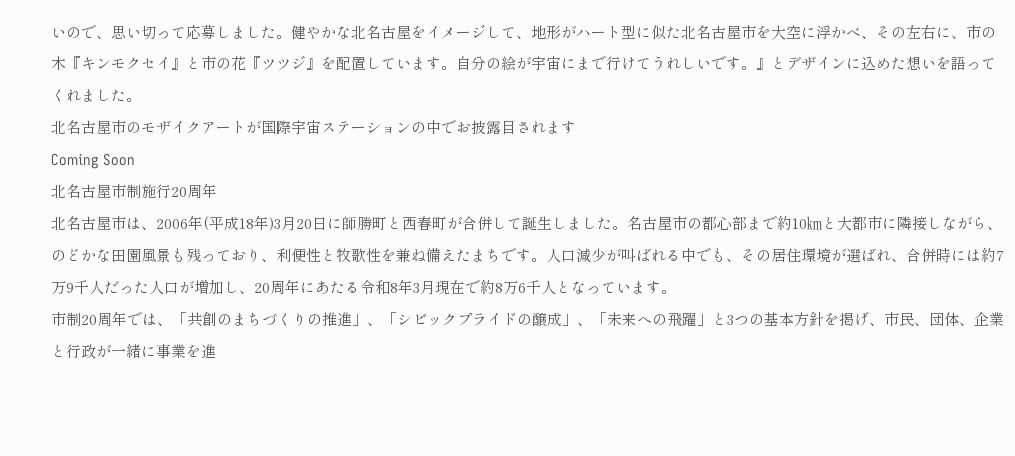いので、思い切って応募しました。健やかな北名古屋をイメージして、地形がハート型に似た北名古屋市を大空に浮かべ、その左右に、市の木『キンモクセイ』と市の花『ツツジ』を配置しています。自分の絵が宇宙にまで行けてうれしいです。』とデザインに込めた想いを語ってくれました。
北名古屋市のモザイクアートが国際宇宙ステーションの中でお披露目されます
Coming Soon
北名古屋市制施行20周年
北名古屋市は、2006年(平成18年)3月20日に師勝町と西春町が合併して誕生しました。名古屋市の都心部まで約10㎞と大都市に隣接しながら、のどかな田園風景も残っており、利便性と牧歌性を兼ね備えたまちです。人口減少が叫ばれる中でも、その居住環境が選ばれ、合併時には約7万9千人だった人口が増加し、20周年にあたる令和8年3月現在で約8万6千人となっています。
市制20周年では、「共創のまちづくりの推進」、「シビックプライドの醸成」、「未来への飛躍」と3つの基本方針を掲げ、市民、団体、企業と行政が一緒に事業を進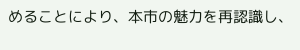めることにより、本市の魅力を再認識し、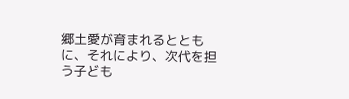郷土愛が育まれるとともに、それにより、次代を担う子ども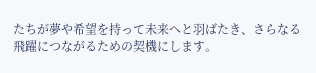たちが夢や希望を持って未来へと羽ばたき、さらなる飛躍につながるための契機にします。